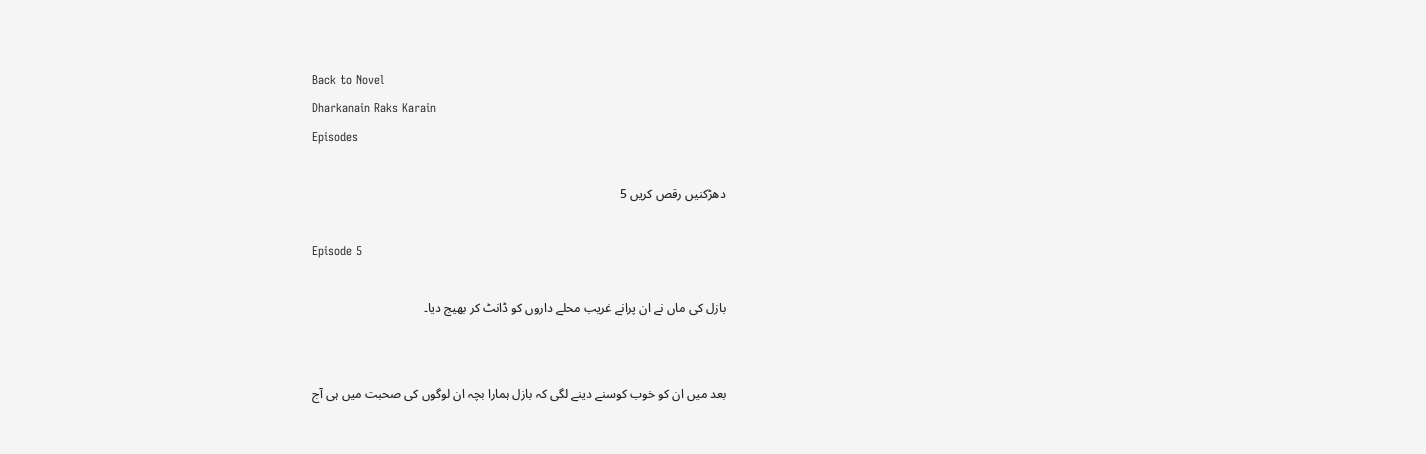Back to Novel
Dharkanain Raks Karain
Episodes

دھڑکنیں رقص کریں 5

Episode 5

بازل کی ماں نے ان پرانے غریب محلے داروں کو ڈانٹ کر بھیج دیا۔


بعد میں ان کو خوب کوسنے دینے لگی کہ بازل ہمارا بچہ ان لوگوں کی صحبت میں ہی آج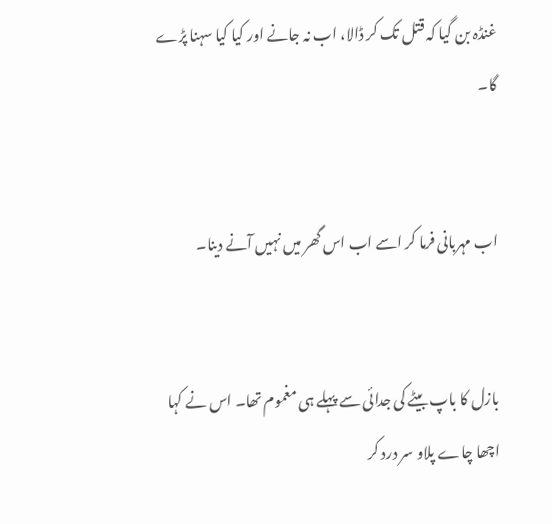غنڈہ بن گیا کہ قتل تک کر ڈالا، اب نہ جانے اور کیا کیا سہنا پڑے گا۔


اب مہربانی فرما کر اسے اب اس گھر میں نہیں آنے دینا۔


بازل کا باپ بیٹے کی جدائی سے پہلے ہی مغموم تھا۔ اس نے کہا اچھا چاے پلاو سر درد کر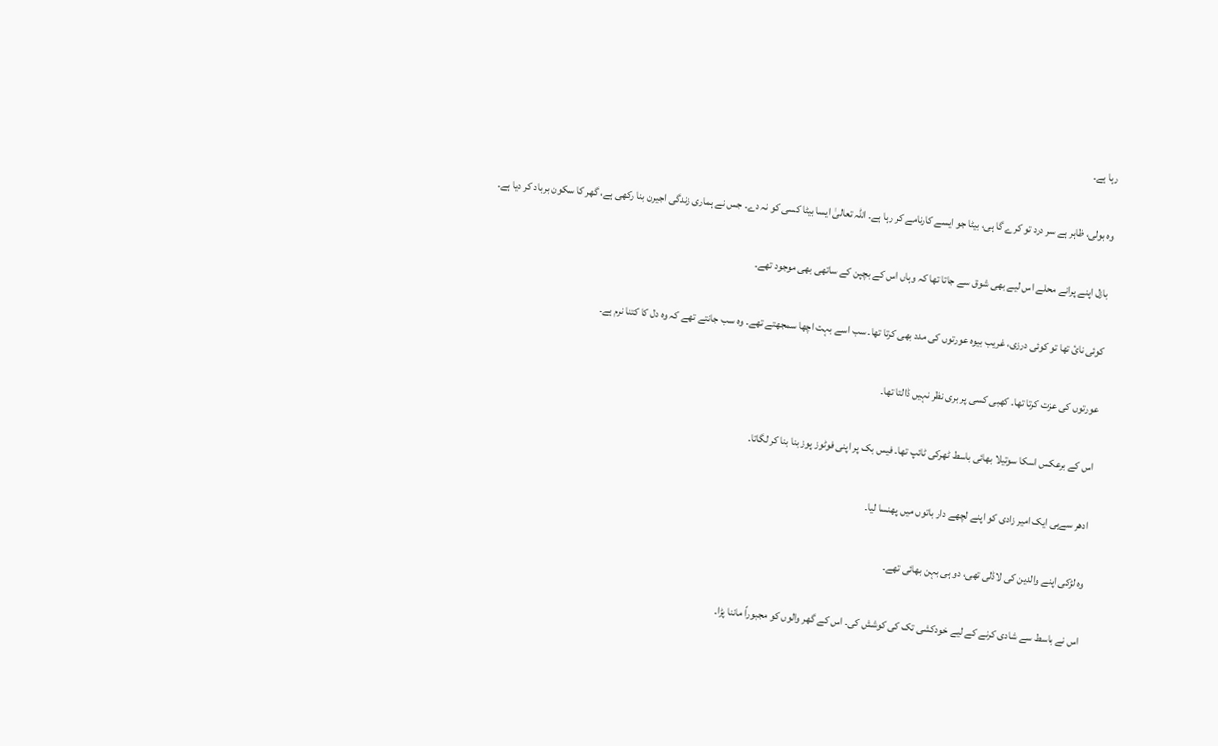رہا ہے۔


وہ بولی، ظاہر ہے سر درد تو کرے گا ہی، بیٹا جو ایسے کارنامے کر رہا ہے۔ اللہ تعالیٰ ایسا بیٹا کسی کو نہ دے۔ جس نے ہماری زندگی اجیرن بنا رکھی ہے، گھر کا سکون برباد کر دیا ہے۔


بازل اپنے پرانے محلے اس لیے بھی شوق سے جاتا تھا کہ وہاں اس کے بچپن کے ساتھی بھی موجود تھے۔


کوئی نائ تھا تو کوئی درزی، غریب بیوہ عورتوں کی مدد بھی کرتا تھا۔ سب اسے بہت اچھا سمجھتے تھے۔ وہ سب جانتے تھے کہ وہ دل کا کتنا نرم ہے۔


عورتوں کی عزت کرتا تھا۔ کھبی کسی پر بری نظر نہیں ڈالتا تھا۔


اس کے برعکس اسکا سوتیلا بھائی باسط ٹھرکی ٹائپ تھا۔ فیس بک پر اپنی فوٹوز پوز بنا بنا کر لگاتا۔


ادھر سےہی ایک امیر زادی کو اپنے لچھے دار باتوں میں پھنسا لیا۔


وہ لڑکی اپنے والدین کی لاڈلی تھی، دو ہی بہن بھائی تھے۔


اس نے باسط سے شادی کرنے کے لیے خودکشی تک کی کوشش کی۔ اس کے گھر والوں کو مجبوراً ماننا پڑا۔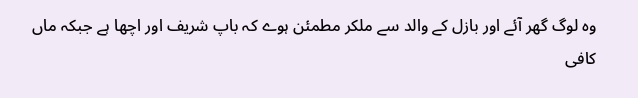وہ لوگ گھر آئے اور بازل کے والد سے ملکر مطمئن ہوے کہ باپ شریف اور اچھا ہے جبکہ ماں کافی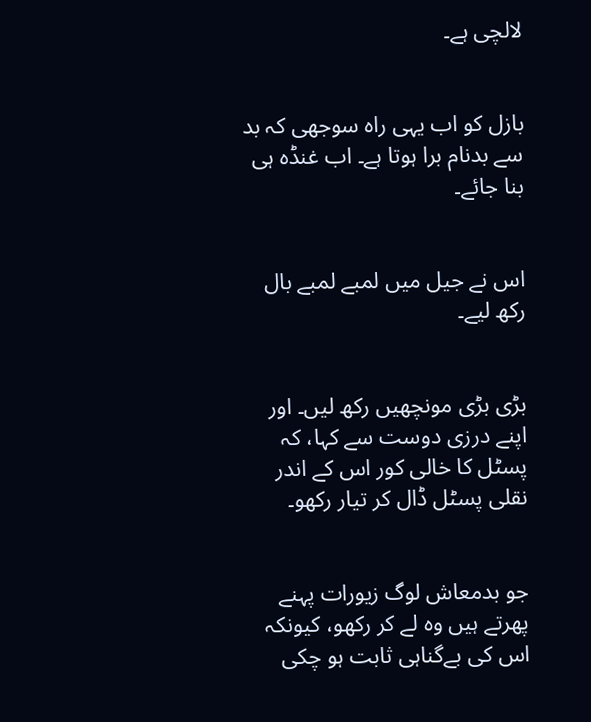لالچی ہے۔


بازل کو اب یہی راہ سوجھی کہ بد سے بدنام برا ہوتا ہے۔ اب غنڈہ ہی بنا جائے۔


اس نے جیل میں لمبے لمبے بال رکھ لیے۔


بڑی بڑی مونچھیں رکھ لیں۔ اور اپنے درزی دوست سے کہا، کہ پسٹل کا خالی کور اس کے اندر نقلی پسٹل ڈال کر تیار رکھو۔


جو بدمعاش لوگ زیورات پہنے پھرتے ہیں وہ لے کر رکھو، کیونکہ اس کی بےگناہی ثابت ہو چکی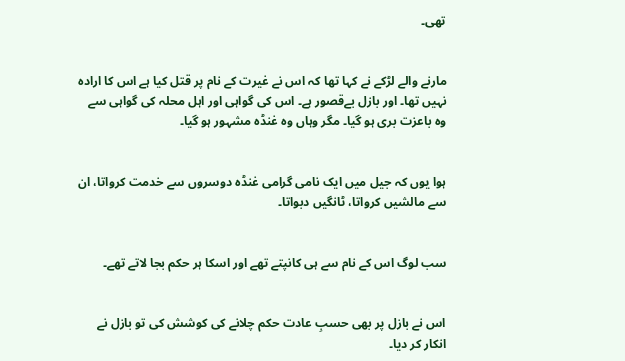تھی۔


مارنے والے لڑکے نے کہا تھا کہ اس نے غیرت کے نام پر قتل کیا ہے اس کا ارادہ نہیں تھا۔ اور بازل بےقصور ہے۔ اس کی گواہی اور اہل محلہ کی گواہی سے وہ باعزت بری ہو گیا۔ مگر وہاں وہ غنڈہ مشہور ہو گیا۔


ہوا یوں کہ جیل میں ایک نامی گرامی غنڈہ دوسروں سے خدمت کرواتا، ان سے مالشیں کرواتا، ٹانگیں دبواتا۔


سب لوگ اس کے نام سے ہی کانپتے تھے اور اسکا ہر حکم بجا لاتے تھے۔


اس نے بازل پر بھی حسبِ عادت حکم چلانے کی کوشش کی تو بازل نے انکار کر دیا۔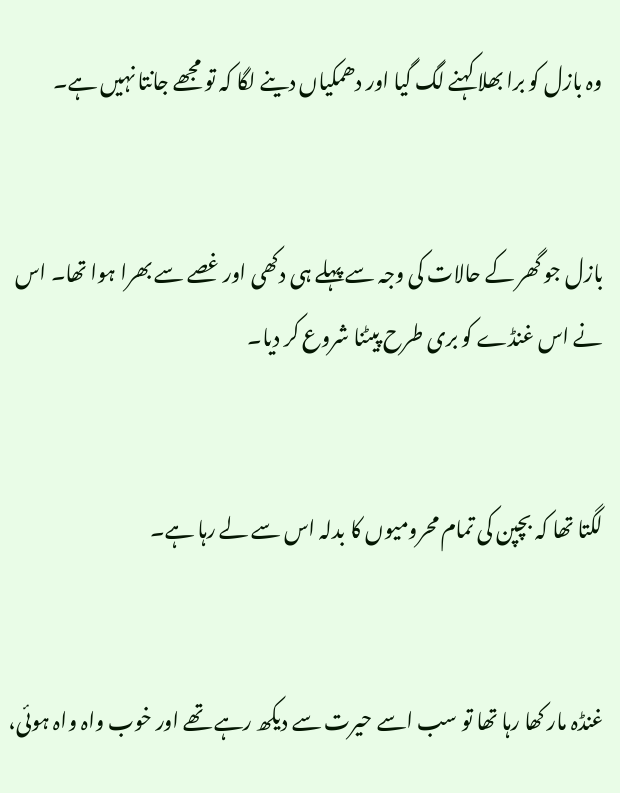وہ بازل کو برا بھلا کہنے لگ گیا اور دھمکیاں دینے لگا کہ تو مجھے جانتا نہیں ہے۔


بازل جو گھر کے حالات کی وجہ سے پہلے ہی دکھی اور غصے سے بھرا ہوا تھا۔ اس نے اس غنڈے کو بری طرح پیٹنا شروع کر دیا۔


لگتا تھا کہ بچپن کی تمام محرومیوں کا بدلہ اس سے لے رہا ہے۔


غنڈہ مار کھا رہا تھا تو سب اسے حیرت سے دیکھ رہے تھے اور خوب واہ واہ ہوئی،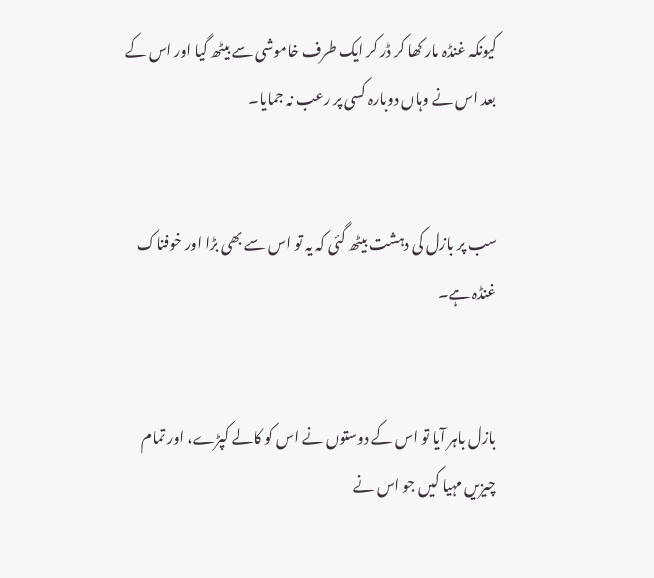کیونکہ غنڈہ مار کھا کر ڈر کر ایک طرف خاموشی سے بیٹھ گیا اور اس کے بعد اس نے وہاں دوبارہ کسی پر رعب نہ جمایا۔


سب پر بازل کی دہشت بیٹھ گئی کہ یہ تو اس سے بھی بڑا اور خوفناک غنڈہ ہے۔


بازل باہر آیا تو اس کے دوستوں نے اس کو کالے کپڑے، اور تمام چیزیں مہیا کیں جو اس نے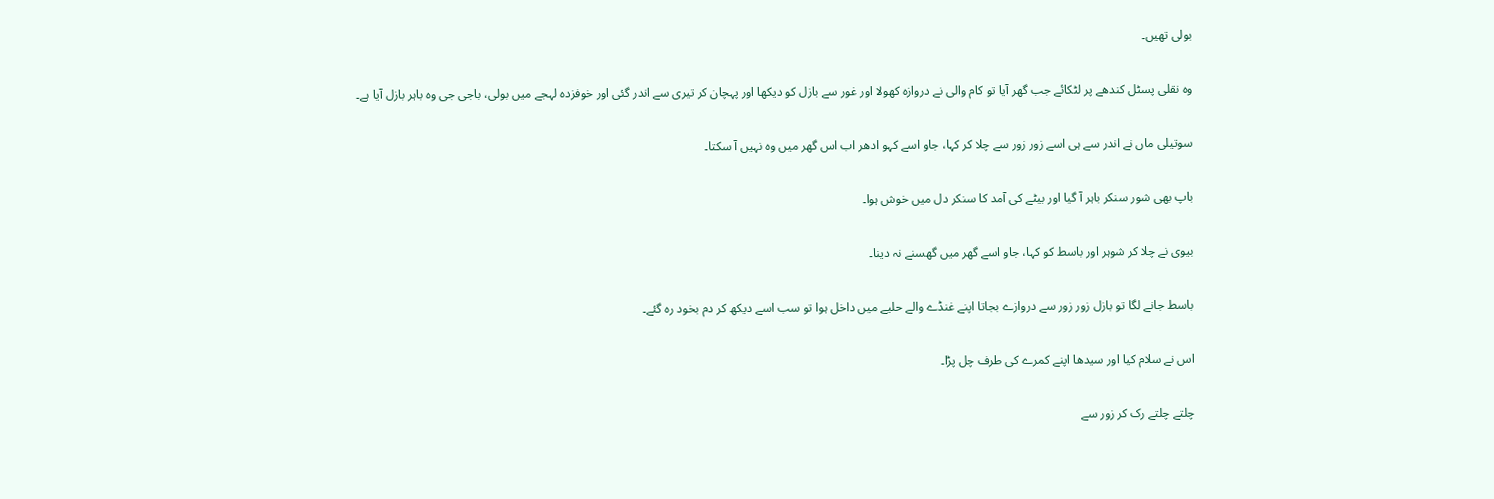بولی تھیں۔


وہ نقلی پسٹل کندھے پر لٹکائے جب گھر آیا تو کام والی نے دروازہ کھولا اور غور سے بازل کو دیکھا اور پہچان کر تیری سے اندر گئی اور خوفزدہ لہجے میں بولی، باجی جی وہ باہر بازل آیا ہے۔


سوتیلی ماں نے اندر سے ہی اسے زور زور سے چلا کر کہا، جاو اسے کہو ادھر اب اس گھر میں وہ نہیں آ سکتا۔


باپ بھی شور سنکر باہر آ گیا اور بیٹے کی آمد کا سنکر دل میں خوش ہوا۔


بیوی نے چلا کر شوہر اور باسط کو کہا، جاو اسے گھر میں گھسنے نہ دینا۔


باسط جانے لگا تو بازل زور زور سے دروازے بجاتا اپنے غنڈے والے حلیے میں داخل ہوا تو سب اسے دیکھ کر دم بخود رہ گئے۔


اس نے سلام کیا اور سیدھا اپنے کمرے کی طرف چل پڑا۔


چلتے چلتے رک کر زور سے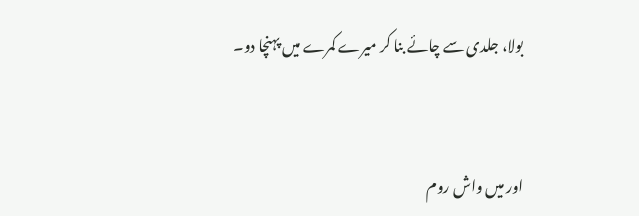بولا، جلدی سے چائے بنا کر میرے کمرے میں پہنچا دو۔


اور میں واش روم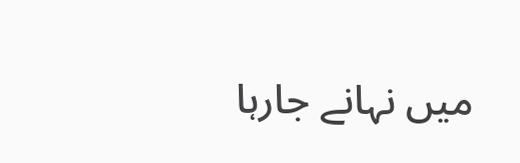میں نہانے جارہا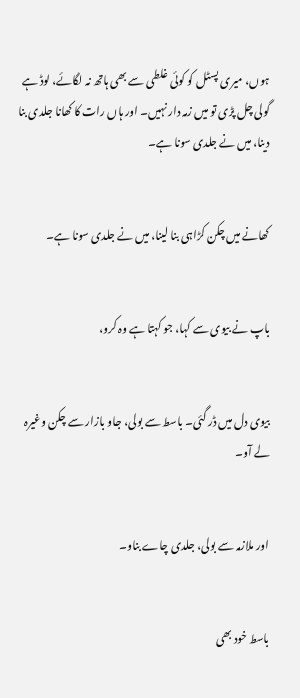ہوں، میری پسٹل کو کوئی غلطی سے بھی ہاتھ نہ لگائے، لوڈ ہے گولی چل پڑی تو میں زمہ دار نہیں۔ اور ہاں رات کا کھانا جلدی بنا دینا، میں نے جلدی سونا ہے۔


کھانے میں چکن کڑاہی بنا لینا، میں نے جلدی سونا ہے۔


باپ نے بیوی سے کہا، جو کہتا ہے وہ کرو،


بیوی دل میں ڈر گئی۔ باسط سے بولی، جاو بازار سے چکن وغیرہ لے آو۔


اور ملازمہ سے بولی، جلدی چاے بناو۔


باسط خود بھی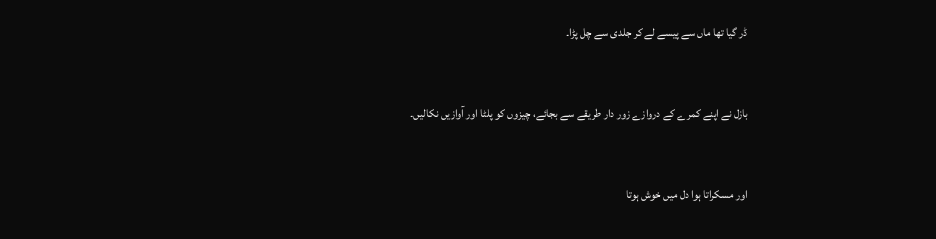ڈر گیا تھا ماں سے پیسے لے کر جلدی سے چل پڑا۔


بازل نے اپنے کمرے کے دروازے زور دار طریقے سے بجائے، چیزوں کو پلٹا اور آوازیں نکالیں۔


اور مسکراتا ہوا دل میں خوش ہوتا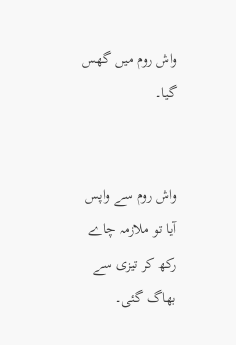واش روم میں گھس گیا۔


واش روم سے واپس آیا تو ملازمہ چاے رکھ کر تیزی سے بھاگ گئی۔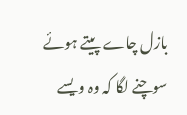بازل چاے پیتے ہوئے سوچنے لگا کہ وہ ویسے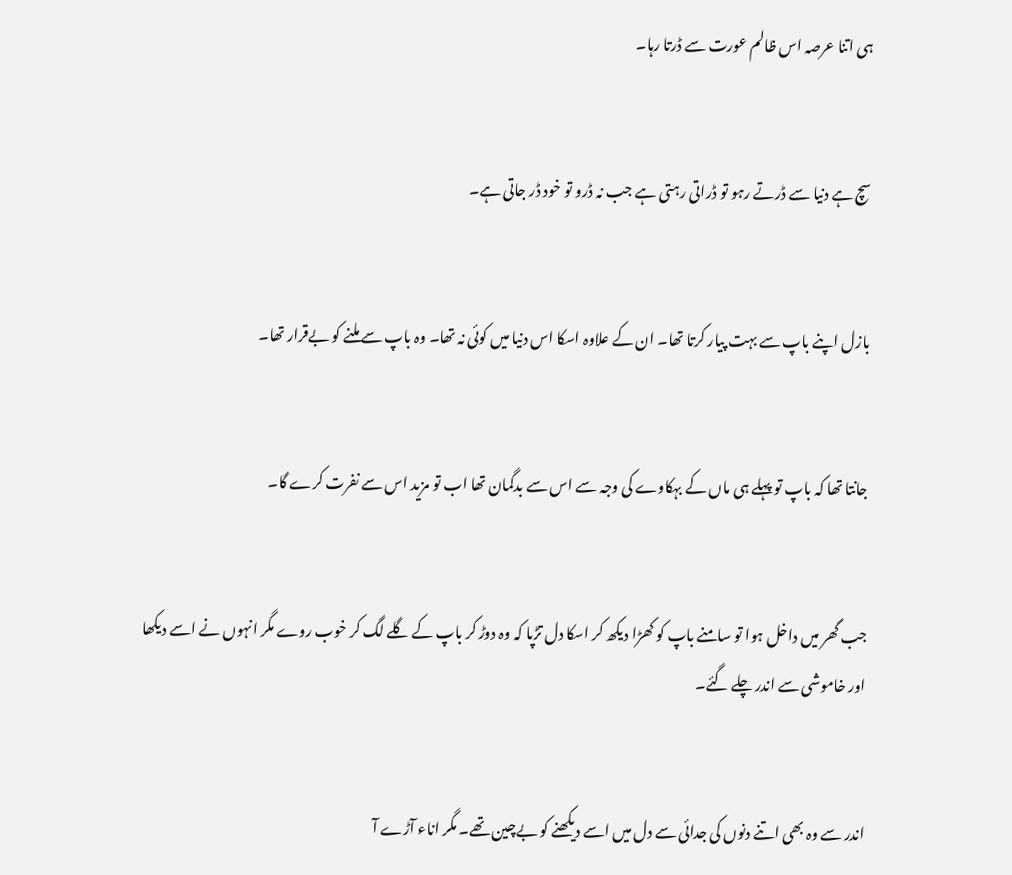ہی اتنا عرصہ اس ظالم عورت سے ڈرتا رہا۔


سچ ہے دنیا سے ڈرتے رہو تو ڈراتی رہتی ہے جب نہ ڈرو تو خود ڈر جاتی ہے۔


بازل اپنے باپ سے بہت پیار کرتا تھا۔ ان کے علاوہ اسکا اس دنیا میں کوئی نہ تھا۔ وہ باپ سے ملنے کو بےقرار تھا۔


جانتا تھا کہ باپ تو پہلے ہی ماں کے بہکاوے کی وجہ سے اس سے بدگمان تھا اب تو مزید اس سے نفرت کرے گا۔


جب گھر میں داخل ہوا تو سامنے باپ کو کھڑا دیکھ کر اسکا دل تڑپا کہ وہ دوڑ کر باپ کے گلے لگ کر خوب روے مگر انہوں نے اسے دیکھا اور خاموشی سے اندر چلے گئے۔


اندر سے وہ بھی اتنے دنوں کی جدائی سے دل میں اسے دیکھنے کو بےچین تھے۔ مگر اناء آڑے آ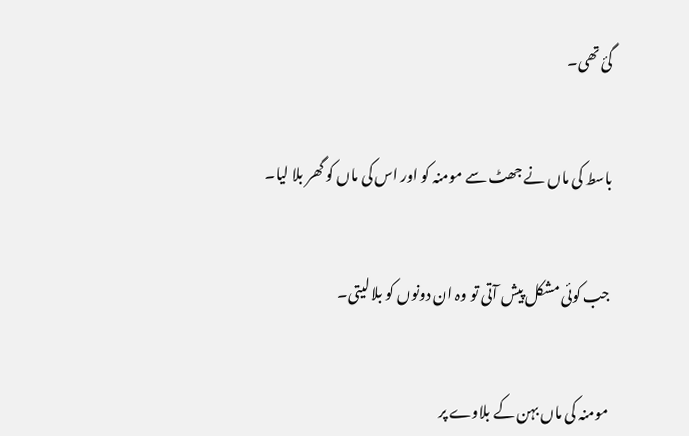گئ تھی۔


باسط کی ماں نے جھٹ سے مومنہ کو اور اس کی ماں کو گھر بلا لیا۔


جب کوئی مشکل پیش آتی تو وہ ان دونوں کو بلا لیتی۔


مومنہ کی ماں بہن کے بلاوے پر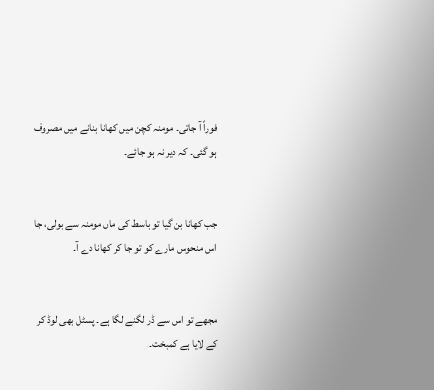فوراً آ جاتی۔ مومنہ کچن میں کھانا بنانے میں مصروف ہو گئی۔ کہ دیر نہ ہو جائے۔


جب کھانا بن گیا تو باسط کی ماں مومنہ سے بولی، جا اس منحوس مارے کو تو جا کر کھانا دے آ۔


مجھے تو اس سے ڈر لگنے لگا ہے۔ پسٹل بھی لوڈ کر کے لایا ہے کمبخت۔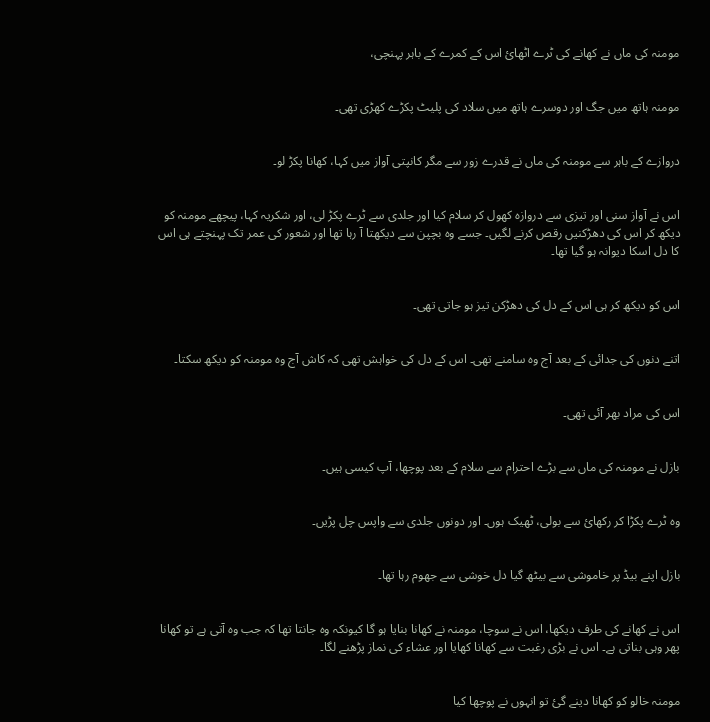مومنہ کی ماں نے کھانے کی ٹرے اٹھائ اس کے کمرے کے باہر پہنچی،


مومنہ ہاتھ میں جگ اور دوسرے ہاتھ میں سلاد کی پلیٹ پکڑے کھڑی تھی۔


دروازے کے باہر سے مومنہ کی ماں نے قدرے زور سے مگر کانپتی آواز میں کہا، کھانا پکڑ لو۔


اس نے آواز سنی اور تیزی سے دروازہ کھول کر سلام کیا اور جلدی سے ٹرے پکڑ لی، اور شکریہ کہا، پیچھے مومنہ کو دیکھ کر اس کی دھڑکنیں رقص کرنے لگیں۔ جسے وہ بچپن سے دیکھتا آ رہا تھا اور شعور کی عمر تک پہنچتے ہی اس کا دل اسکا دیوانہ ہو گیا تھا۔


اس کو دیکھ کر ہی اس کے دل کی دھڑکن تیز ہو جاتی تھی۔


اتنے دنوں کی جدائی کے بعد آج وہ سامنے تھی۔ اس کے دل کی خواہش تھی کہ کاش آج وہ مومنہ کو دیکھ سکتا۔


اس کی مراد بھر آئی تھی۔


بازل نے مومنہ کی ماں سے بڑے احترام سے سلام کے بعد پوچھا، آپ کیسی ہیں۔


وہ ٹرے پکڑا کر رکھائ سے بولی، ٹھیک ہوں۔ اور دونوں جلدی سے واپس چل پڑیں۔


بازل اپنے بیڈ پر خاموشی سے بیٹھ گیا دل خوشی سے جھوم رہا تھا۔


اس نے کھانے کی طرف دیکھا، اس نے سوچا، مومنہ نے کھانا بنایا ہو گا کیونکہ وہ جانتا تھا کہ جب وہ آتی ہے تو کھانا پھر وہی بناتی ہے۔ اس نے بڑی رغبت سے کھانا کھایا اور عشاء کی نماز پڑھنے لگا۔


مومنہ خالو کو کھانا دینے گئ تو انہوں نے پوچھا کیا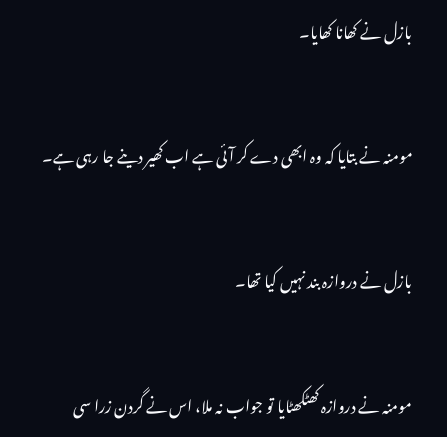بازل نے کھانا کھایا۔


مومنہ نے بتایا کہ وہ ابھی دے کر آئی ہے اب کھیر دینے جا رہی ہے۔


بازل نے دروازہ بند نہیں کیا تھا۔


مومنہ نے دروازہ کھٹکھٹایا تو جواب نہ ملا، اس نے گردن زرا سی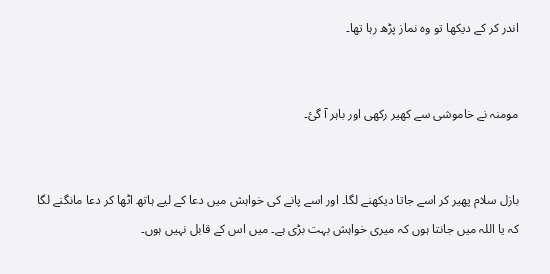اندر کر کے دیکھا تو وہ نماز پڑھ رہا تھا۔


مومنہ نے خاموشی سے کھیر رکھی اور باہر آ گئ۔


بازل سلام پھیر کر اسے جاتا دیکھنے لگا۔ اور اسے پانے کی خواہش میں دعا کے لیے ہاتھ اٹھا کر دعا مانگنے لگا کہ یا اللہ میں جانتا ہوں کہ میری خواہش بہت بڑی ہے۔ میں اس کے قابل نہیں ہوں۔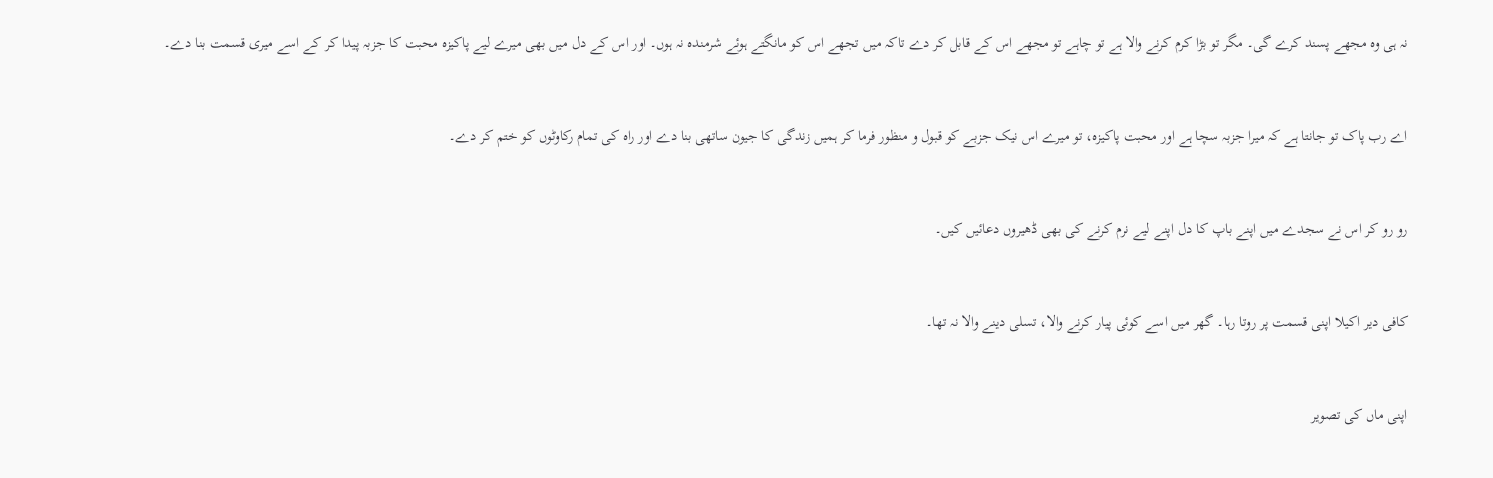نہ ہی وہ مجھے پسند کرے گی۔ مگر تو بڑا کرم کرنے والا ہے تو چاہے تو مجھے اس کے قابل کر دے تاکہ میں تجھے اس کو مانگتے ہوئے شرمندہ نہ ہوں۔ اور اس کے دل میں بھی میرے لیے پاکیزہ محبت کا جزبہ پیدا کر کے اسے میری قسمت بنا دے۔


اے رب پاک تو جانتا ہے کہ میرا جزبہ سچا ہے اور محبت پاکیزہ، تو میرے اس نیک جزبے کو قبول و منظور فرما کر ہمیں زندگی کا جیون ساتھی بنا دے اور راہ کی تمام رکاوٹوں کو ختم کر دے۔


رو رو کر اس نے سجدے میں اپنے باپ کا دل اپنے لیے نرم کرنے کی بھی ڈھیروں دعائیں کیں۔


کافی دیر اکیلا اپنی قسمت پر روتا رہا۔ گھر میں اسے کوئی پیار کرنے والا، تسلی دینے والا نہ تھا۔


اپنی ماں کی تصویر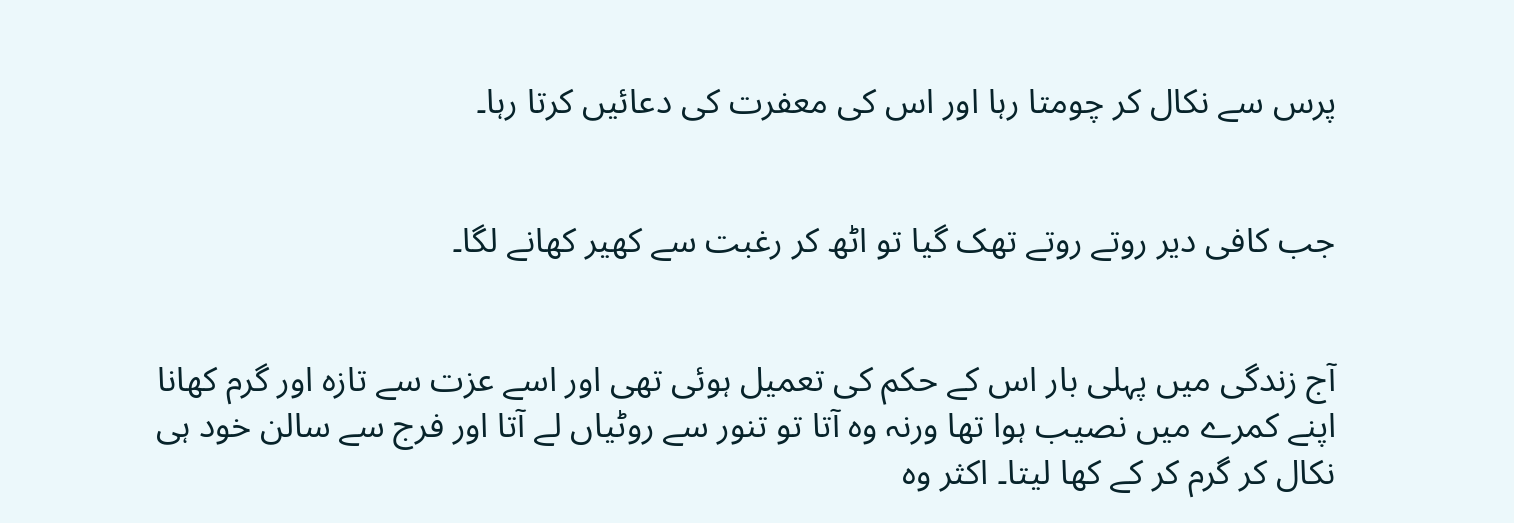پرس سے نکال کر چومتا رہا اور اس کی معفرت کی دعائیں کرتا رہا۔


جب کافی دیر روتے روتے تھک گیا تو اٹھ کر رغبت سے کھیر کھانے لگا۔


آج زندگی میں پہلی بار اس کے حکم کی تعمیل ہوئی تھی اور اسے عزت سے تازہ اور گرم کھانا اپنے کمرے میں نصیب ہوا تھا ورنہ وہ آتا تو تنور سے روٹیاں لے آتا اور فرج سے سالن خود ہی نکال کر گرم کر کے کھا لیتا۔ اکثر وہ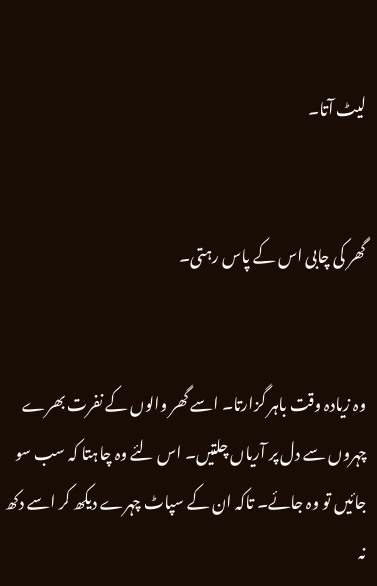لیٹ آتا۔


گھر کی چابی اس کے پاس رہتی۔


وہ زیادہ وقت باہر گزارتا۔ اسے گھر والوں کے نفرت بھرے چہروں سے دل پر آریاں چلتیں۔ اس لئے وہ چاہتا کہ سب سو جائیں تو وہ جائے۔ تاکہ ان کے سپاٹ چہرے دیکھ کر اسے دکھ نہ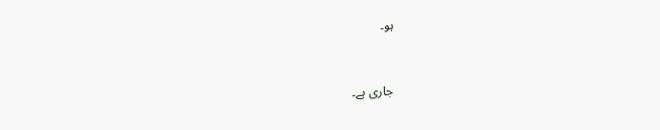ہو۔


جاری ہے۔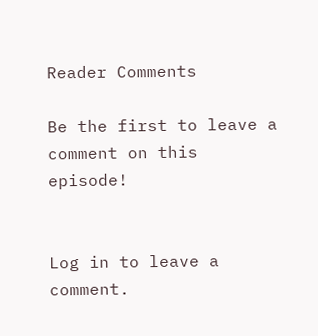Reader Comments

Be the first to leave a comment on this episode!


Log in to leave a comment.